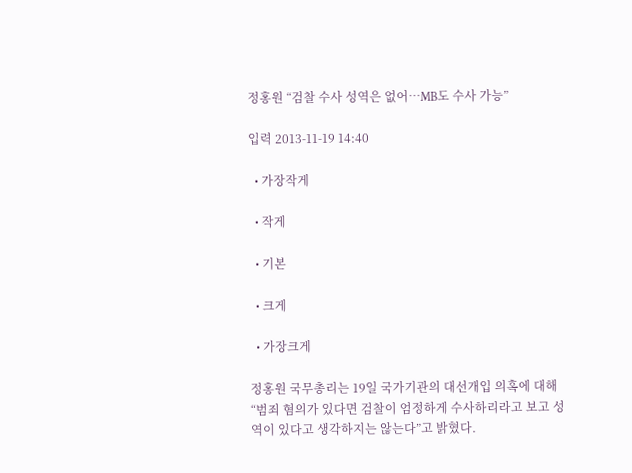정홍원 “검찰 수사 성역은 없어…MB도 수사 가능”

입력 2013-11-19 14:40

  • 가장작게

  • 작게

  • 기본

  • 크게

  • 가장크게

정홍원 국무총리는 19일 국가기관의 대선개입 의혹에 대해 “범죄 혐의가 있다면 검찰이 엄정하게 수사하리라고 보고 성역이 있다고 생각하지는 않는다”고 밝혔다.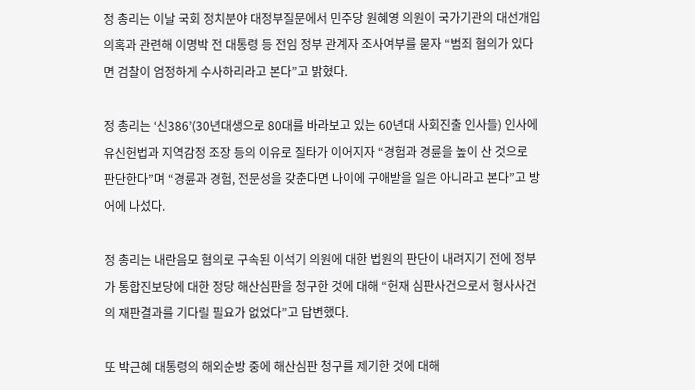정 총리는 이날 국회 정치분야 대정부질문에서 민주당 원혜영 의원이 국가기관의 대선개입 의혹과 관련해 이명박 전 대통령 등 전임 정부 관계자 조사여부를 묻자 “범죄 혐의가 있다면 검찰이 엄정하게 수사하리라고 본다”고 밝혔다.

정 총리는 ‘신386’(30년대생으로 80대를 바라보고 있는 60년대 사회진출 인사들) 인사에 유신헌법과 지역감정 조장 등의 이유로 질타가 이어지자 “경험과 경륜을 높이 산 것으로 판단한다”며 “경륜과 경험, 전문성을 갖춘다면 나이에 구애받을 일은 아니라고 본다”고 방어에 나섰다.

정 총리는 내란음모 혐의로 구속된 이석기 의원에 대한 법원의 판단이 내려지기 전에 정부가 통합진보당에 대한 정당 해산심판을 청구한 것에 대해 “헌재 심판사건으로서 형사사건의 재판결과를 기다릴 필요가 없었다”고 답변했다.

또 박근혜 대통령의 해외순방 중에 해산심판 청구를 제기한 것에 대해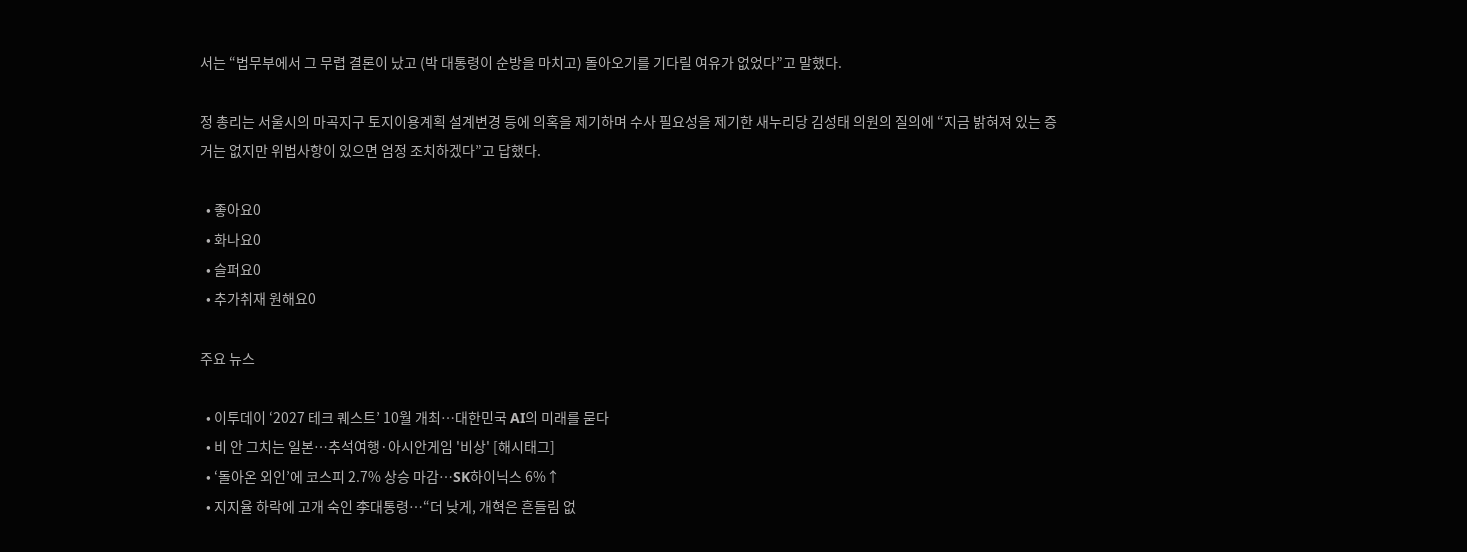서는 “법무부에서 그 무렵 결론이 났고 (박 대통령이 순방을 마치고) 돌아오기를 기다릴 여유가 없었다”고 말했다.

정 총리는 서울시의 마곡지구 토지이용계획 설계변경 등에 의혹을 제기하며 수사 필요성을 제기한 새누리당 김성태 의원의 질의에 “지금 밝혀져 있는 증거는 없지만 위법사항이 있으면 엄정 조치하겠다”고 답했다.

  • 좋아요0
  • 화나요0
  • 슬퍼요0
  • 추가취재 원해요0

주요 뉴스

  • 이투데이 ‘2027 테크 퀘스트’ 10월 개최⋯대한민국 AI의 미래를 묻다
  • 비 안 그치는 일본…추석여행·아시안게임 '비상' [해시태그]
  • ‘돌아온 외인’에 코스피 2.7% 상승 마감⋯SK하이닉스 6%↑
  • 지지율 하락에 고개 숙인 李대통령⋯“더 낮게, 개혁은 흔들림 없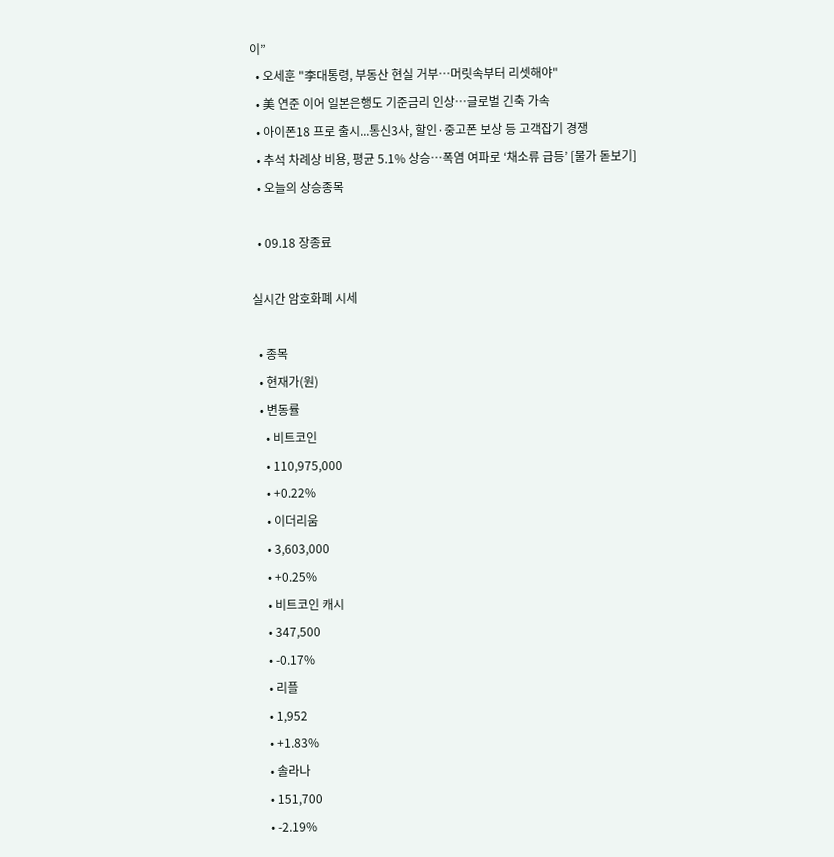이”
  • 오세훈 "李대통령, 부동산 현실 거부⋯머릿속부터 리셋해야"
  • 美 연준 이어 일본은행도 기준금리 인상⋯글로벌 긴축 가속
  • 아이폰18 프로 출시...통신3사, 할인·중고폰 보상 등 고객잡기 경쟁
  • 추석 차례상 비용, 평균 5.1% 상승…폭염 여파로 ‘채소류 급등’ [물가 돋보기]
  • 오늘의 상승종목

  • 09.18 장종료

실시간 암호화폐 시세

  • 종목
  • 현재가(원)
  • 변동률
    • 비트코인
    • 110,975,000
    • +0.22%
    • 이더리움
    • 3,603,000
    • +0.25%
    • 비트코인 캐시
    • 347,500
    • -0.17%
    • 리플
    • 1,952
    • +1.83%
    • 솔라나
    • 151,700
    • -2.19%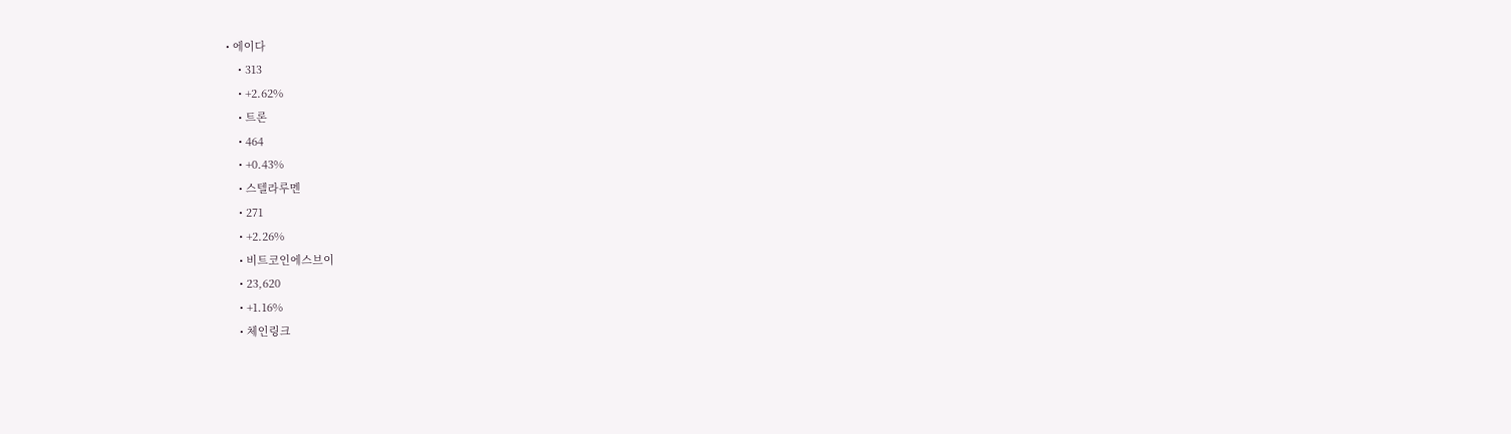• 에이다
    • 313
    • +2.62%
    • 트론
    • 464
    • +0.43%
    • 스텔라루멘
    • 271
    • +2.26%
    • 비트코인에스브이
    • 23,620
    • +1.16%
    • 체인링크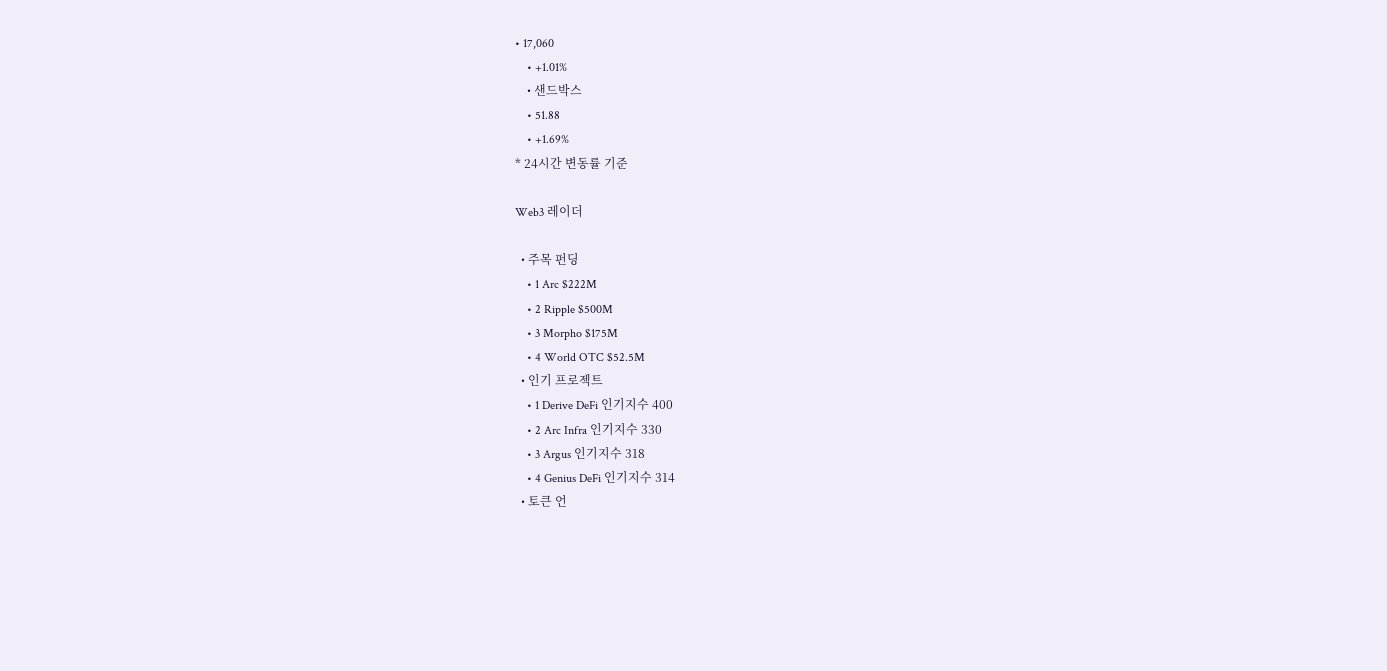• 17,060
    • +1.01%
    • 샌드박스
    • 51.88
    • +1.69%
* 24시간 변동률 기준

Web3 레이더

  • 주목 펀딩
    • 1 Arc $222M
    • 2 Ripple $500M
    • 3 Morpho $175M
    • 4 World OTC $52.5M
  • 인기 프로젝트
    • 1 Derive DeFi 인기지수 400
    • 2 Arc Infra 인기지수 330
    • 3 Argus 인기지수 318
    • 4 Genius DeFi 인기지수 314
  • 토큰 언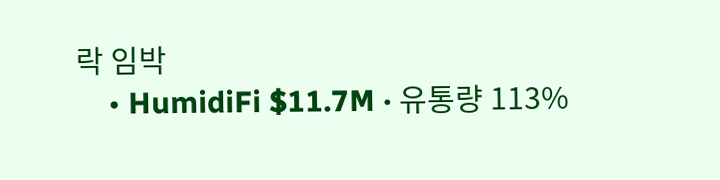락 임박
    • HumidiFi $11.7M · 유통량 113%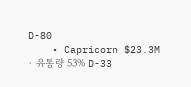D-80
    • Capricorn $23.3M · 유통량 53% D-33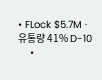• FLock $5.7M · 유통량 41% D-10
    •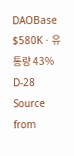DAOBase $580K · 유통량 43% D-28
Source from